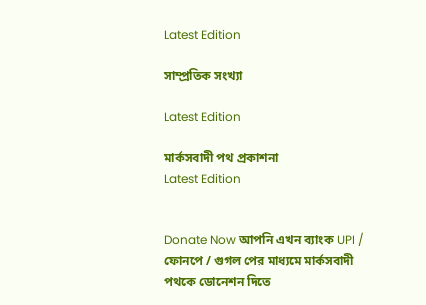Latest Edition

সাম্প্রতিক সংখ্যা

Latest Edition

মার্কসবাদী পথ প্রকাশনা
Latest Edition


Donate Now আপনি এখন ব্যাংক UPI / ফোনপে / গুগল পের মাধ্যমে মার্কসবাদী পথকে ডোনেশন দিতে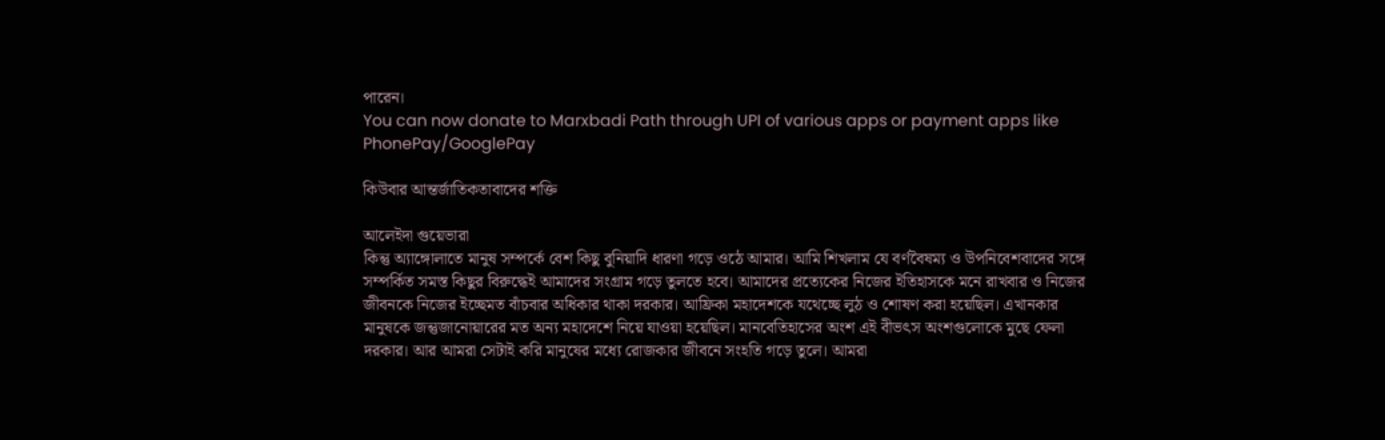পারেন।
You can now donate to Marxbadi Path through UPI of various apps or payment apps like PhonePay/GooglePay

কিউবার আন্তর্জাতিকতাবাদের শক্তি

আলেইদা গুয়েভারা
কিন্তু অ্যাঙ্গোলাতে মানুষ সম্পর্কে বেশ কিছু বুনিয়াদি ধারণা গড়ে ওঠে আমার। আমি শিখলাম যে বর্ণবৈষম্য ও উপনিবেশবাদের সঙ্গে সম্পর্কিত সমস্ত কিছুর বিরুদ্ধেই আমাদের সংগ্রাম গড়ে তুলতে হবে। আমাদের প্রত্যেকের নিজের ইতিহাসকে মনে রাখবার ও নিজের জীবনকে নিজের ইচ্ছেমত বাঁচবার অধিকার থাকা দরকার। আফ্রিকা মহাদেশকে যথেচ্ছে লুঠ ও শোষণ করা হয়েছিল। এখানকার মানুষকে জন্তুজানোয়ারের মত অন্য মহাদেশে নিয়ে যাওয়া হয়েছিল। মানবেতিহাসের অংশ এই বীভৎস অংশগুলোকে মুছে ফেলা দরকার। আর আমরা সেটাই করি মানুষের মধ্যে রোজকার জীবনে সংহতি গড়ে তুলে। আমরা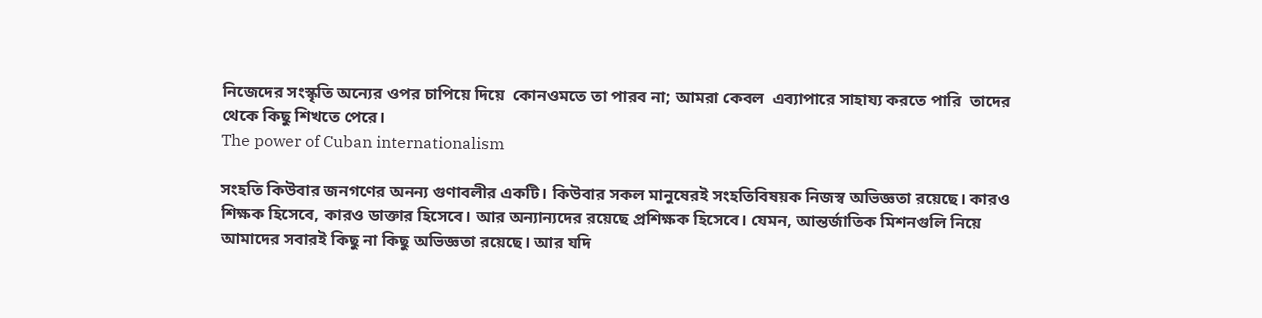নিজেদের সংস্কৃতি অন্যের ওপর চাপিয়ে দিয়ে  কোনওমতে তা পারব না; আমরা কেবল  এব্যাপারে সাহায্য করতে পারি  তাদের থেকে কিছু শিখতে পেরে।
The power of Cuban internationalism

সংহতি কিউবার জনগণের অনন্য গুণাবলীর একটি। কিউবার সকল মানুষেরই সংহতিবিষয়ক নিজস্ব অভিজ্ঞতা রয়েছে। কারও শিক্ষক হিসেবে, কারও ডাক্তার হিসেবে। আর অন্যান্যদের রয়েছে প্রশিক্ষক হিসেবে। যেমন, আন্তর্জাতিক মিশনগুলি নিয়ে আমাদের সবারই কিছু না কিছু অভিজ্ঞতা রয়েছে। আর যদি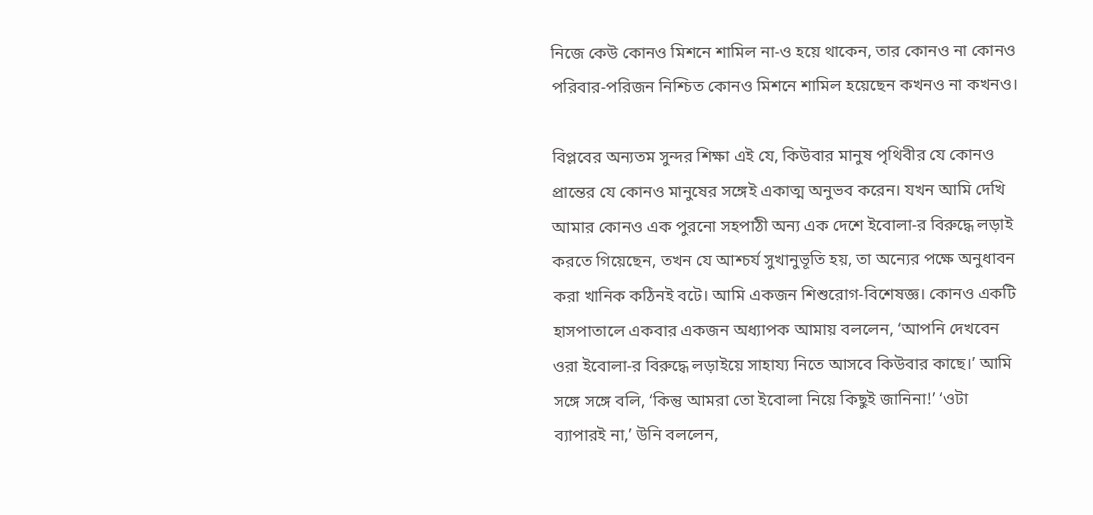নিজে কেউ কোনও মিশনে শামিল না-ও হয়ে থাকেন, তার কোনও না কোনও পরিবার-পরিজন নিশ্চিত কোনও মিশনে শামিল হয়েছেন কখনও না কখনও।

বিপ্লবের অন্যতম সুন্দর শিক্ষা এই যে, কিউবার মানুষ পৃথিবীর যে কোনও প্রান্তের যে কোনও মানুষের সঙ্গেই একাত্ম অনুভব করেন। যখন আমি দেখি আমার কোনও এক পুরনো সহপাঠী অন্য এক দেশে ইবোলা-র বিরুদ্ধে লড়াই করতে গিয়েছেন, তখন যে আশ্চর্য সুখানুভূতি হয়, তা অন্যের পক্ষে অনুধাবন করা খানিক কঠিনই বটে। আমি একজন শিশুরোগ-বিশেষজ্ঞ। কোনও একটি হাসপাতালে একবার একজন অধ্যাপক আমায় বললেন, ‘আপনি দেখবেন ওরা ইবোলা-র বিরুদ্ধে লড়াইয়ে সাহায্য নিতে আসবে কিউবার কাছে।’ আমি সঙ্গে সঙ্গে বলি, ‘কিন্তু আমরা তো ইবোলা নিয়ে কিছুই জানিনা!’ ‘ওটা ব্যাপারই না,’ উনি বললেন,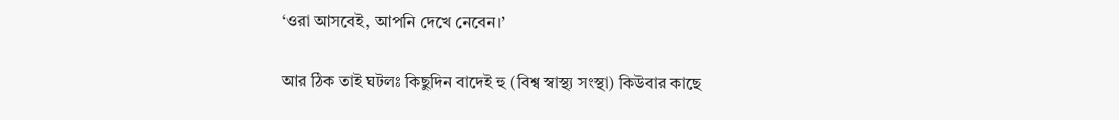‘ওরা আসবেই, আপনি দেখে নেবেন।’

আর ঠিক তাই ঘটলঃ কিছুদিন বাদেই হু (বিশ্ব স্বাস্থ্য সংস্থা) কিউবার কাছে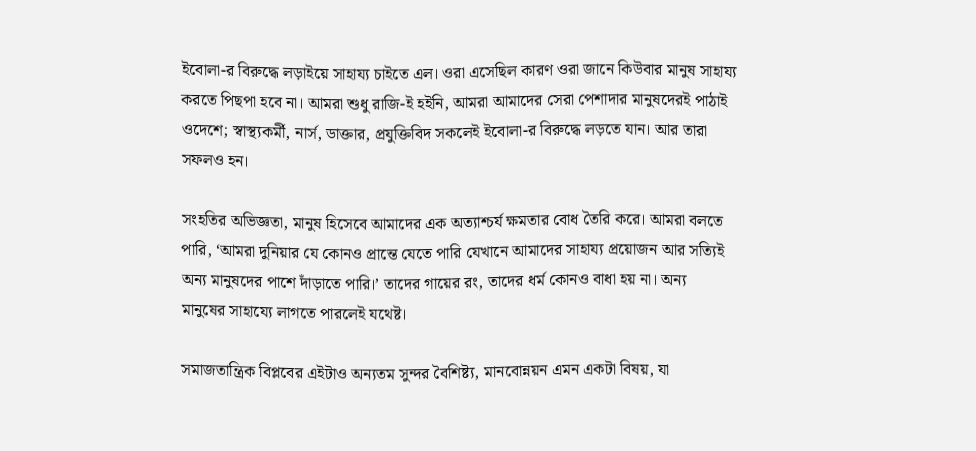ইবোলা-র বিরুদ্ধে লড়াইয়ে সাহায্য চাইতে এল। ওরা এসেছিল কারণ ওরা জানে কিউবার মানুষ সাহায্য করতে পিছপা হবে না। আমরা শুধু রাজি-ই হইনি, আমরা আমাদের সেরা পেশাদার মানুষদেরই পাঠাই ওদেশে; স্বাস্থ্যকর্মী, নার্স, ডাক্তার, প্রযুক্তিবিদ সকলেই ইবোলা-র বিরুদ্ধে লড়তে যান। আর তারা সফলও হন।

সংহতির অভিজ্ঞতা, মানুষ হিসেবে আমাদের এক অত্যাশ্চর্য ক্ষমতার বোধ তৈরি করে। আমরা বলতে পারি, ‘আমরা দুনিয়ার যে কোনও প্রান্তে যেতে পারি যেখানে আমাদের সাহায্য প্রয়োজন আর সত্যিই অন্য মানুষদের পাশে দাঁড়াতে পারি।’ তাদের গায়ের রং, তাদের ধর্ম কোনও বাধা হয় না। অন্য মানুষের সাহায্যে লাগতে পারলেই যথেষ্ট।

সমাজতান্ত্রিক বিপ্লবের এইটাও অন্যতম সুন্দর বৈশিষ্ট্য, মানবোন্নয়ন এমন একটা বিষয়, যা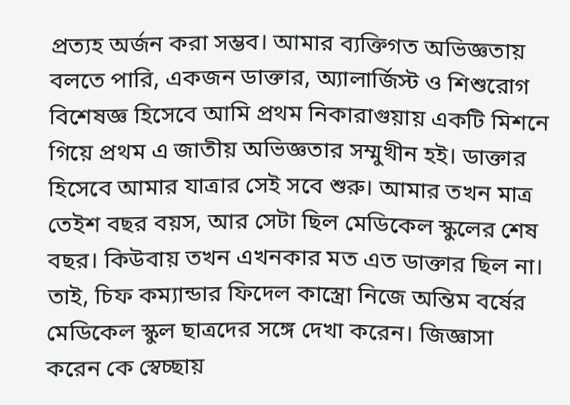প্রত্যহ অর্জন করা সম্ভব। আমার ব্যক্তিগত অভিজ্ঞতায় বলতে পারি, একজন ডাক্তার, অ্যালার্জিস্ট ও শিশুরোগ বিশেষজ্ঞ হিসেবে আমি প্রথম নিকারাগুয়ায় একটি মিশনে গিয়ে প্রথম এ জাতীয় অভিজ্ঞতার সম্মুখীন হই। ডাক্তার হিসেবে আমার যাত্রার সেই সবে শুরু। আমার তখন মাত্র তেইশ বছর বয়স, আর সেটা ছিল মেডিকেল স্কুলের শেষ বছর। কিউবায় তখন এখনকার মত এত ডাক্তার ছিল না। তাই, চিফ কম্যান্ডার ফিদেল কাস্ত্রো নিজে অন্তিম বর্ষের মেডিকেল স্কুল ছাত্রদের সঙ্গে দেখা করেন। জিজ্ঞাসা করেন কে স্বেচ্ছায়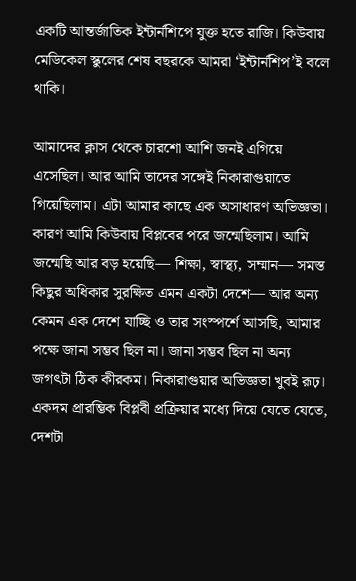একটি আন্তর্জাতিক ইন্টার্নশিপে যুক্ত হতে রাজি। কিউবায় মেডিকেল স্কুলের শেষ বছরকে আমরা ‘ইন্টার্নশিপ’ই বলে থাকি।

আমাদের ক্লাস থেকে চারশো আশি জনই এগিয়ে এসেছিল। আর আমি তাদের সঙ্গেই নিকারাগুয়াতে গিয়েছিলাম। এটা আমার কাছে এক অসাধারণ অভিজ্ঞতা। কারণ আমি কিউবায় বিপ্লবের পরে জন্মেছিলাম। আমি জন্মেছি আর বড় হয়েছি— শিক্ষা, স্বাস্থ্য, সম্মান— সমস্ত কিছুর অধিকার সুরক্ষিত এমন একটা দেশে— আর অন্য কেমন এক দেশে যাচ্ছি ও তার সংস্পর্শে আসছি, আমার পক্ষে জানা সম্ভব ছিল না। জানা সম্ভব ছিল না অন্য জগৎটা ঠিক কীরকম। নিকারাগুয়ার অভিজ্ঞতা খুবই রূঢ়। একদম প্রারম্ভিক বিপ্লবী প্রক্রিয়ার মধ্যে দিয়ে যেতে যেতে, দেশটা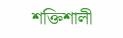শক্তিশালী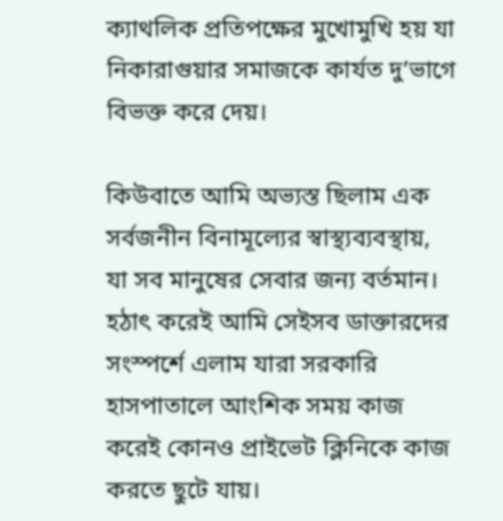ক্যাথলিক প্রতিপক্ষের মুখোমুখি হয় যা নিকারাগুয়ার সমাজকে কার্যত দু’ভাগে বিভক্ত করে দেয়।

কিউবাতে আমি অভ্যস্ত ছিলাম এক সর্বজনীন বিনামূল্যের স্বাস্থ্যব্যবস্থায়, যা সব মানুষের সেবার জন্য বর্তমান। হঠাৎ করেই আমি সেইসব ডাক্তারদের সংস্পর্শে এলাম যারা সরকারি হাসপাতালে আংশিক সময় কাজ করেই কোনও প্রাইভেট ক্লিনিকে কাজ করতে ছুটে যায়।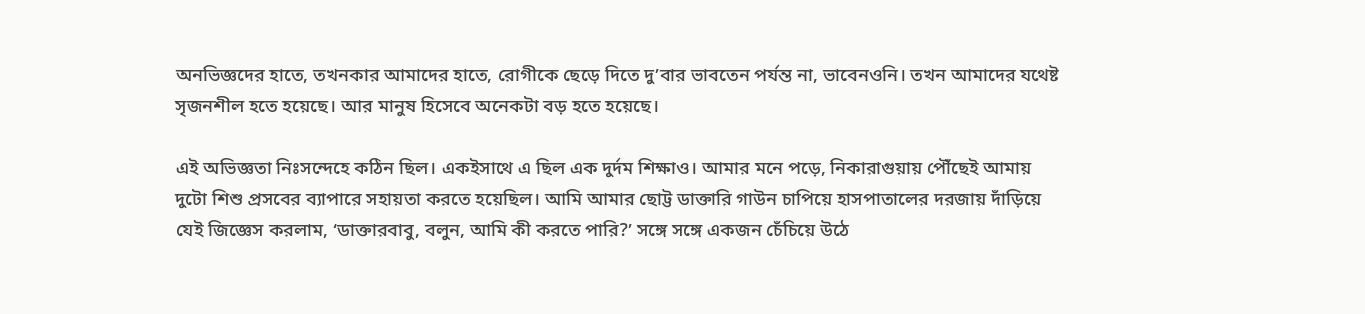অনভিজ্ঞদের হাতে, তখনকার আমাদের হাতে, রোগীকে ছেড়ে দিতে দু’বার ভাবতেন পর্যন্ত না, ভাবেনওনি। তখন আমাদের যথেষ্ট সৃজনশীল হতে হয়েছে। আর মানুষ হিসেবে অনেকটা বড় হতে হয়েছে।

এই অভিজ্ঞতা নিঃসন্দেহে কঠিন ছিল। একইসাথে এ ছিল এক দুর্দম শিক্ষাও। আমার মনে পড়ে, নিকারাগুয়ায় পৌঁছেই আমায় দুটো শিশু প্রসবের ব্যাপারে সহায়তা করতে হয়েছিল। আমি আমার ছোট্ট ডাক্তারি গাউন চাপিয়ে হাসপাতালের দরজায় দাঁড়িয়ে যেই জিজ্ঞেস করলাম, ‘ডাক্তারবাবু, বলুন, আমি কী করতে পারি?’ সঙ্গে সঙ্গে একজন চেঁচিয়ে উঠে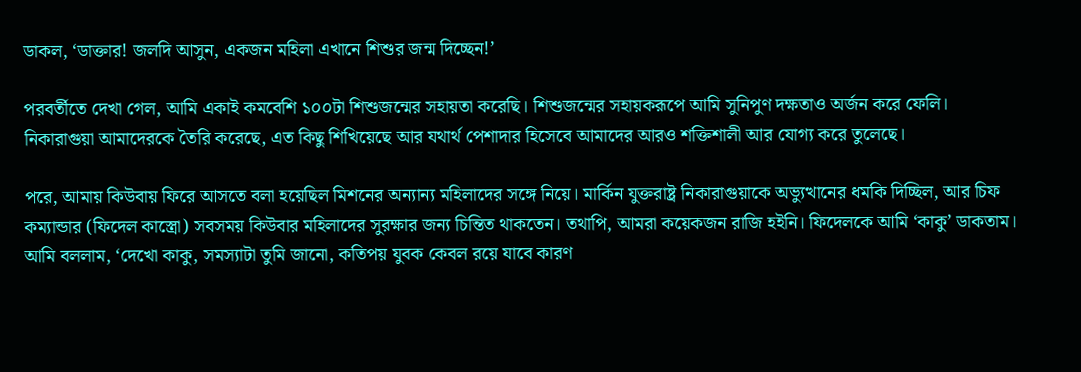ডাকল, ‘ডাক্তার! জলদি আসুন, একজন মহিলা এখানে শিশুর জন্ম দিচ্ছেন!’

পরবর্তীতে দেখা গেল, আমি একাই কমবেশি ১০০টা শিশুজন্মের সহায়তা করেছি। শিশুজন্মের সহায়করূপে আমি সুনিপুণ দক্ষতাও অর্জন করে ফেলি। নিকারাগুয়া আমাদেরকে তৈরি করেছে, এত কিছু শিখিয়েছে আর যথার্থ পেশাদার হিসেবে আমাদের আরও শক্তিশালী আর যোগ্য করে তুলেছে।

পরে, আমায় কিউবায় ফিরে আসতে বলা হয়েছিল মিশনের অন্যান্য মহিলাদের সঙ্গে নিয়ে। মার্কিন যুক্তরাষ্ট্র নিকারাগুয়াকে অভ্যুত্থানের ধমকি দিচ্ছিল, আর চিফ কম্যান্ডার (ফিদেল কাস্ত্রো) সবসময় কিউবার মহিলাদের সুরক্ষার জন্য চিন্তিত থাকতেন। তথাপি, আমরা কয়েকজন রাজি হইনি। ফিদেলকে আমি ‘কাকু’ ডাকতাম। আমি বললাম, ‘দেখো কাকু, সমস্যাটা তুমি জানো, কতিপয় যুবক কেবল রয়ে যাবে কারণ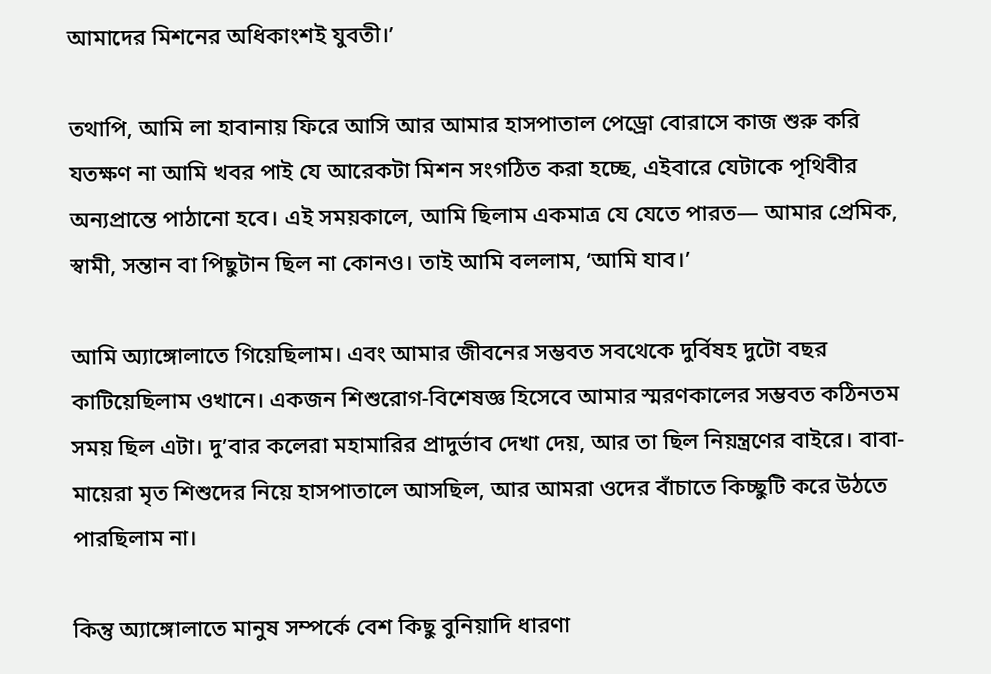আমাদের মিশনের অধিকাংশই যুবতী।’

তথাপি, আমি লা হাবানায় ফিরে আসি আর আমার হাসপাতাল পেড্রো বোরাসে কাজ শুরু করি যতক্ষণ না আমি খবর পাই যে আরেকটা মিশন সংগঠিত করা হচ্ছে, এইবারে যেটাকে পৃথিবীর অন্যপ্রান্তে পাঠানো হবে। এই সময়কালে, আমি ছিলাম একমাত্র যে যেতে পারত— আমার প্রেমিক, স্বামী, সন্তান বা পিছুটান ছিল না কোনও। তাই আমি বললাম, ‘আমি যাব।’

আমি অ্যাঙ্গোলাতে গিয়েছিলাম। এবং আমার জীবনের সম্ভবত সবথেকে দুর্বিষহ দুটো বছর কাটিয়েছিলাম ওখানে। একজন শিশুরোগ-বিশেষজ্ঞ হিসেবে আমার স্মরণকালের সম্ভবত কঠিনতম সময় ছিল এটা। দু’বার কলেরা মহামারির প্রাদুর্ভাব দেখা দেয়, আর তা ছিল নিয়ন্ত্রণের বাইরে। বাবা-মায়েরা মৃত শিশুদের নিয়ে হাসপাতালে আসছিল, আর আমরা ওদের বাঁচাতে কিচ্ছুটি করে উঠতে পারছিলাম না।

কিন্তু অ্যাঙ্গোলাতে মানুষ সম্পর্কে বেশ কিছু বুনিয়াদি ধারণা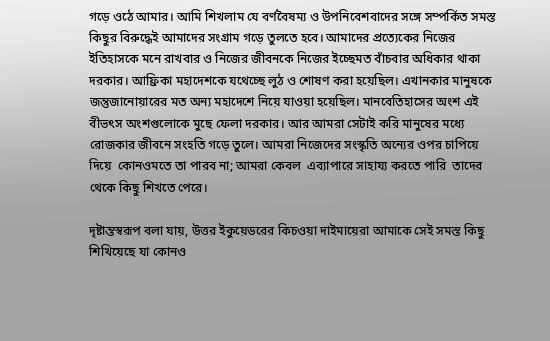গড়ে ওঠে আমার। আমি শিখলাম যে বর্ণবৈষম্য ও উপনিবেশবাদের সঙ্গে সম্পর্কিত সমস্ত কিছুর বিরুদ্ধেই আমাদের সংগ্রাম গড়ে তুলতে হবে। আমাদের প্রত্যেকের নিজের ইতিহাসকে মনে রাখবার ও নিজের জীবনকে নিজের ইচ্ছেমত বাঁচবার অধিকার থাকা দরকার। আফ্রিকা মহাদেশকে যথেচ্ছে লুঠ ও শোষণ করা হয়েছিল। এখানকার মানুষকে জন্তুজানোয়ারের মত অন্য মহাদেশে নিয়ে যাওয়া হয়েছিল। মানবেতিহাসের অংশ এই বীভৎস অংশগুলোকে মুছে ফেলা দরকার। আর আমরা সেটাই করি মানুষের মধ্যে রোজকার জীবনে সংহতি গড়ে তুলে। আমরা নিজেদের সংস্কৃতি অন্যের ওপর চাপিয়ে দিয়ে  কোনওমতে তা পারব না; আমরা কেবল  এব্যাপারে সাহায্য করতে পারি  তাদের থেকে কিছু শিখতে পেরে।

দৃষ্টান্তস্বরূপ বলা যায়, উত্তর ইকুয়েডরের কিচওয়া দাইমায়েরা আমাকে সেই সমস্ত কিছু শিখিয়েছে যা কোনও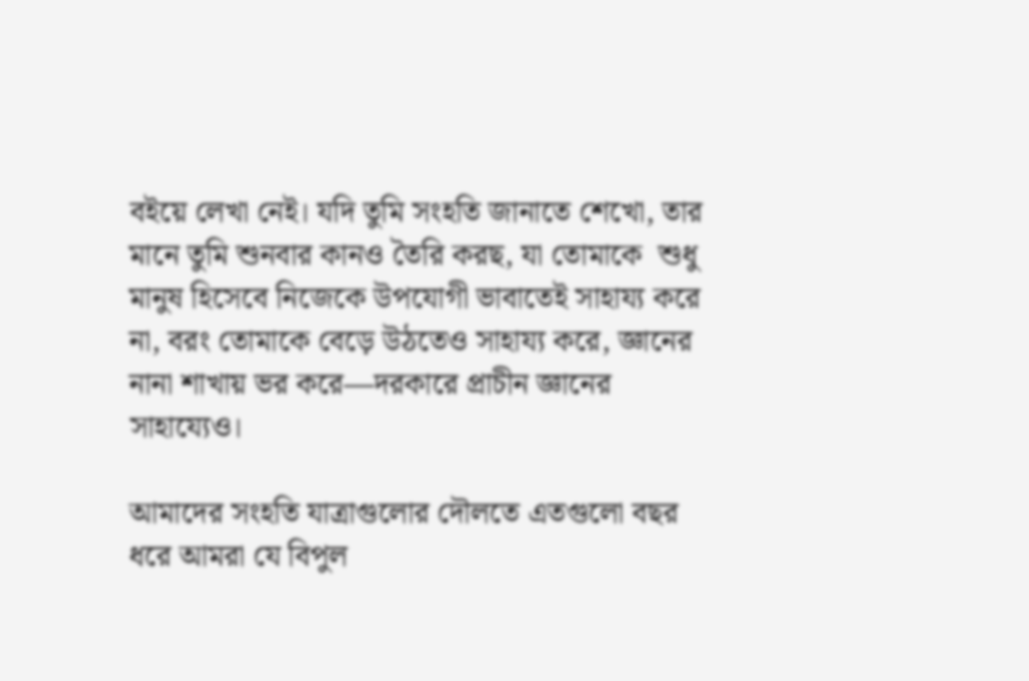বইয়ে লেখা নেই। যদি তুমি সংহতি জানাতে শেখো, তার মানে তুমি শুনবার কানও তৈরি করছ, যা তোমাকে  শুধু মানুষ হিসেবে নিজেকে উপযোগী ভাবাতেই সাহায্য করে না, বরং তোমাকে বেড়ে উঠতেও সাহায্য করে, জ্ঞানের নানা শাখায় ভর করে—দরকারে প্রাচীন জ্ঞানের সাহায্যেও।

আমাদের সংহতি যাত্রাগুলোর দৌলতে এতগুলো বছর ধরে আমরা যে বিপুল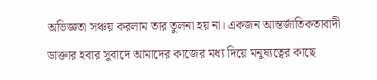অভিজ্ঞতা সঞ্চয় করলাম তার তুলনা হয় না। একজন আন্তর্জাতিকতাবাদী ডাক্তার হবার সুবাদে আমাদের কাজের মধ্য দিয়ে মনুষ্যত্বের কাছে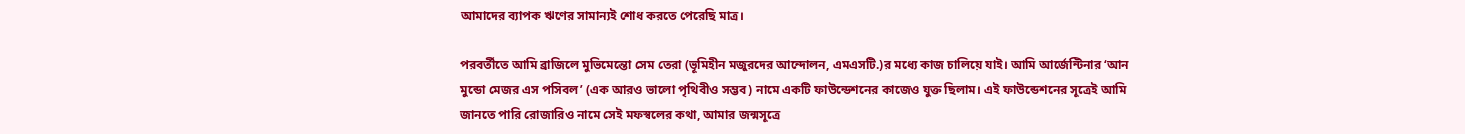আমাদের ব্যাপক ঋণের সামান্যই শোধ করতে পেরেছি মাত্র।

পরবর্তীতে আমি ব্রাজিলে মুভিমেন্তো সেম তেরা (ভূমিহীন মজুরদের আন্দোলন, এমএসটি.)র মধ্যে কাজ চালিয়ে যাই। আমি আর্জেন্টিনার ‘আন মুন্ডো মেজর এস পসিবল’ (এক আরও ভালো পৃথিবীও সম্ভব) নামে একটি ফাউন্ডেশনের কাজেও যুক্ত ছিলাম। এই ফাউন্ডেশনের সূত্রেই আমি জানতে পারি রোজারিও নামে সেই মফস্বলের কথা, আমার জন্মসূত্রে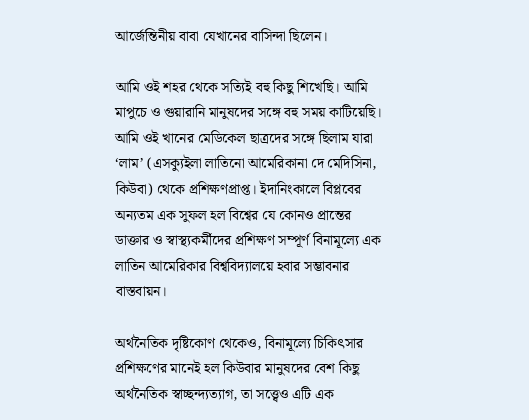আর্জেন্তিনীয় বাবা যেখানের বাসিন্দা ছিলেন।

আমি ওই শহর থেকে সত্যিই বহু কিছু শিখেছি। আমি মাপুচে ও গুয়ারানি মানুষদের সঙ্গে বহু সময় কাটিয়েছি। আমি ওই খানের মেডিকেল ছাত্রদের সঙ্গে ছিলাম যারা ‘লাম’ (এসক্যুইলা লাতিনো আমেরিকানা দে মেদিসিনা, কিউবা) থেকে প্রশিক্ষণপ্রাপ্ত। ইদানিংকালে বিপ্লবের অন্যতম এক সুফল হল বিশ্বের যে কোনও প্রান্তের ডাক্তার ও স্বাস্থ্যকর্মীদের প্রশিক্ষণ সম্পূর্ণ বিনামূল্যে এক লাতিন আমেরিকার বিশ্ববিদ্যালয়ে হবার সম্ভাবনার বাস্তবায়ন।

অর্থনৈতিক দৃষ্টিকোণ থেকেও, বিনামূল্যে চিকিৎসার প্রশিক্ষণের মানেই হল কিউবার মানুষদের বেশ কিছু অর্থনৈতিক স্বাচ্ছন্দ্যত্যাগ, তা সত্ত্বেও এটি এক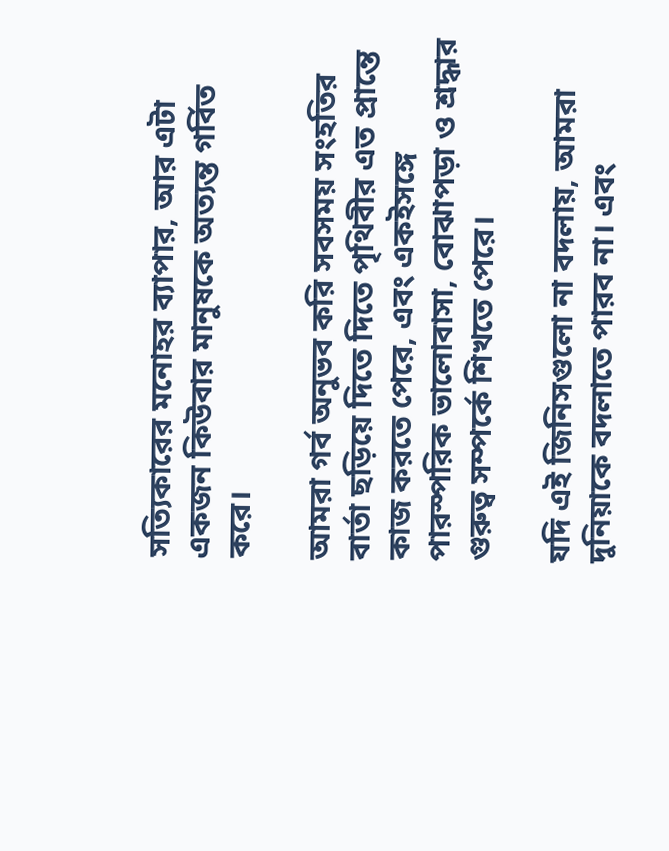সত্যিকারের মনোহর ব্যাপার, আর এটা একজন কিউবার মানুষকে অত্যন্ত গর্বিত করে।

আমরা গর্ব অনুভব করি সবসময় সংহতির বার্তা ছড়িয়ে দিতে দিতে পৃথিবীর এত প্রান্তে কাজ করতে পেরে, এবং একইসঙ্গে পারস্পরিক ভালোবাসা, বোঝাপড়া ও শ্রদ্ধার গুরুত্ব সম্পর্কে শিখতে পেরে।

যদি এই জিনিসগুলো না বদলায়, আমরা দুনিয়াকে বদলাতে পারব না। এবং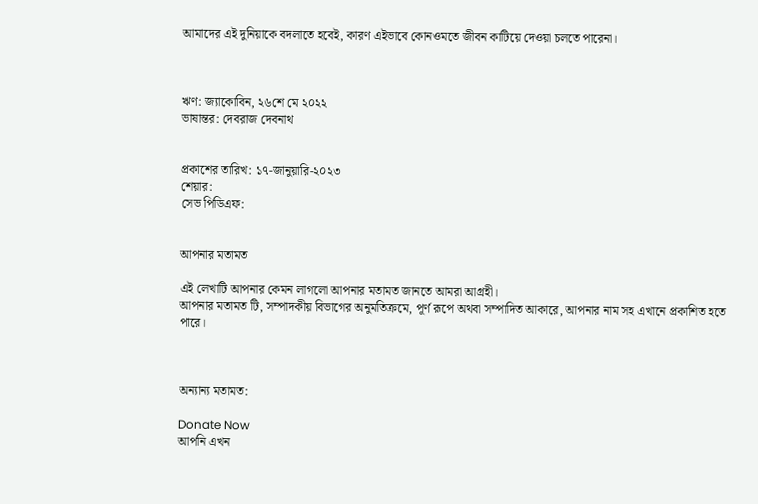আমাদের এই দুনিয়াকে বদলাতে হবেই, কারণ এইভাবে কোনওমতে জীবন কাটিয়ে দেওয়া চলতে পারেনা।



ঋণ: জ্যাকোবিন, ২৬শে মে ২০২২
ভাষান্তর: দেবরাজ দেবনাথ


প্রকাশের তারিখ: ১৭-জানুয়ারি-২০২৩
শেয়ার:
সেভ পিডিএফ:


আপনার মতামত

এই লেখাটি আপনার কেমন লাগলো আপনার মতামত জানতে আমরা আগ্রহী।
আপনার মতামত টি, সম্পাদকীয় বিভাগের অনুমতিক্রমে, পূর্ণ রূপে অথবা সম্পাদিত আকারে, আপনার নাম সহ এখানে প্রকাশিত হতে পারে।



অন্যান্য মতামত:

Donate Now
আপনি এখন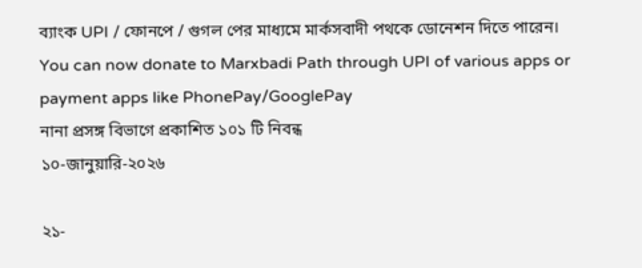ব্যাংক UPI / ফোনপে / গুগল পের মাধ্যমে মার্কসবাদী পথকে ডোনেশন দিতে পারেন।
You can now donate to Marxbadi Path through UPI of various apps or payment apps like PhonePay/GooglePay
নানা প্রসঙ্গ বিভাগে প্রকাশিত ১০১ টি নিবন্ধ
১০-জানুয়ারি-২০২৬

২১-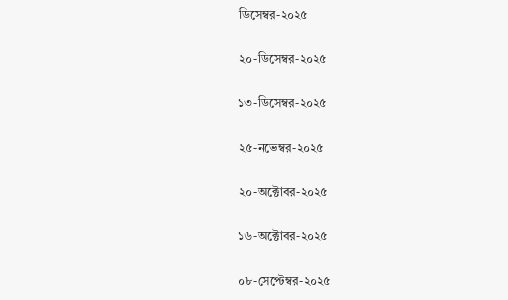ডিসেম্বর-২০২৫

২০-ডিসেম্বর-২০২৫

১৩-ডিসেম্বর-২০২৫

২৫-নভেম্বর-২০২৫

২০-অক্টোবর-২০২৫

১৬-অক্টোবর-২০২৫

০৮-সেপ্টেম্বর-২০২৫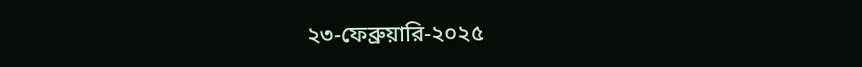২৩-ফেব্রুয়ারি-২০২৫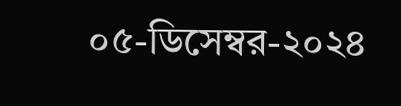০৫-ডিসেম্বর-২০২৪